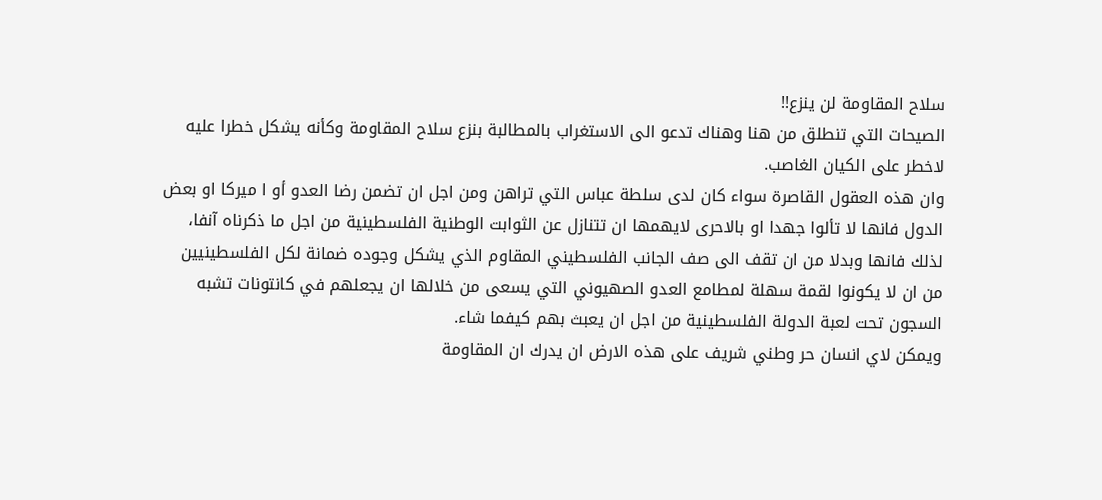سلاح المقاومة لن ينزع!!
الصيحات التي تنطلق من هنا وهناك تدعو الى الاستغراب بالمطالبة بنزع سلاح المقاومة وكأنه يشكل خطرا عليه لاخطر على الكيان الغاصب.
وان هذه العقول القاصرة سواء كان لدى سلطة عباس التي تراهن ومن اجل ان تضمن رضا العدو أو ا ميركا او بعض الدول فانها لا تألوا جهدا او بالاحرى لايهمها ان تتنازل عن الثوابت الوطنية الفلسطينية من اجل ما ذكرناه آنفا، لذلك فانها وبدلا من ان تقف الى صف الجانب الفلسطيني المقاوم الذي يشكل وجوده ضمانة لكل الفلسطينيين من ان لا يكونوا لقمة سهلة لمطامع العدو الصهيوني التي يسعى من خلالها ان يجعلهم في كانتونات تشبه السجون تحت لعبة الدولة الفلسطينية من اجل ان يعبث بهم كيفما شاء.
ويمكن لاي انسان حر وطني شريف على هذه الارض ان يدرك ان المقاومة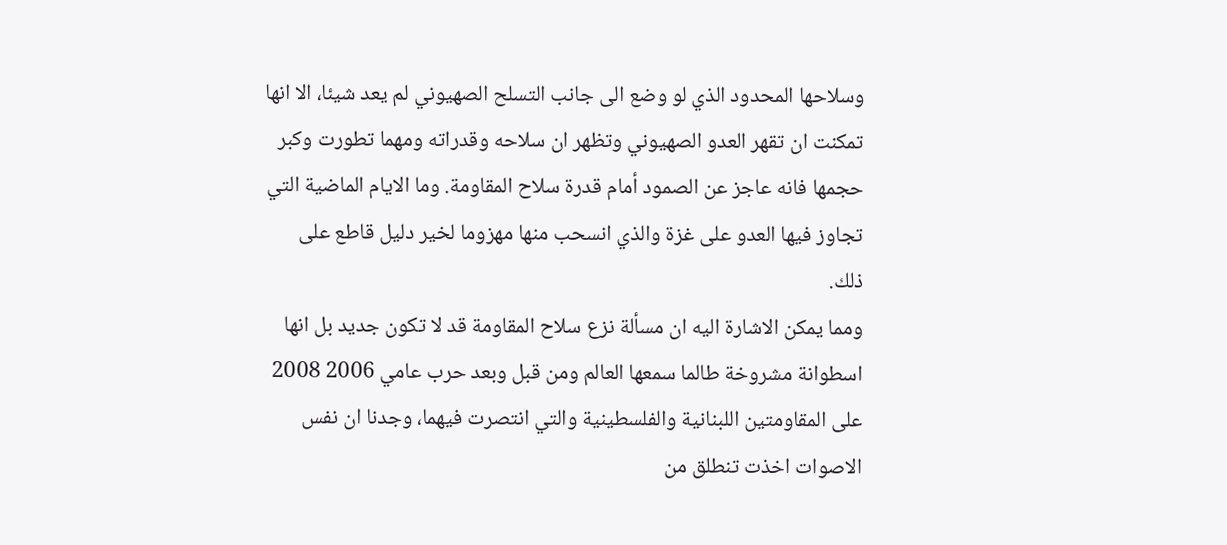وسلاحها المحدود الذي لو وضع الى جانب التسلح الصهيوني لم يعد شيئا، الا انها تمكنت ان تقهر العدو الصهيوني وتظهر ان سلاحه وقدراته ومهما تطورت وكبر حجمها فانه عاجز عن الصمود أمام قدرة سلاح المقاومة. وما الايام الماضية التي تجاوز فيها العدو على غزة والذي انسحب منها مهزوما لخير دليل قاطع على ذلك.
ومما يمكن الاشارة اليه ان مسألة نزع سلاح المقاومة قد لا تكون جديد بل انها اسطوانة مشروخة طالما سمعها العالم ومن قبل وبعد حرب عامي 2006 2008 على المقاومتين اللبنانية والفلسطينية والتي انتصرت فيهما، وجدنا ان نفس الاصوات اخذت تنطلق من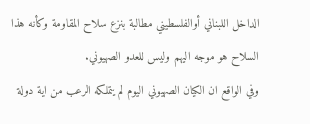الداخل اللبناني أوالفلسطيني مطالبة بنزع سلاح المقاومة وكأنه هذا السلاح هو موجه اليهم وليس للعدو الصهيوني.
وفي الواقع ان الكيان الصهيوني اليوم لم يتملكه الرعب من اية دولة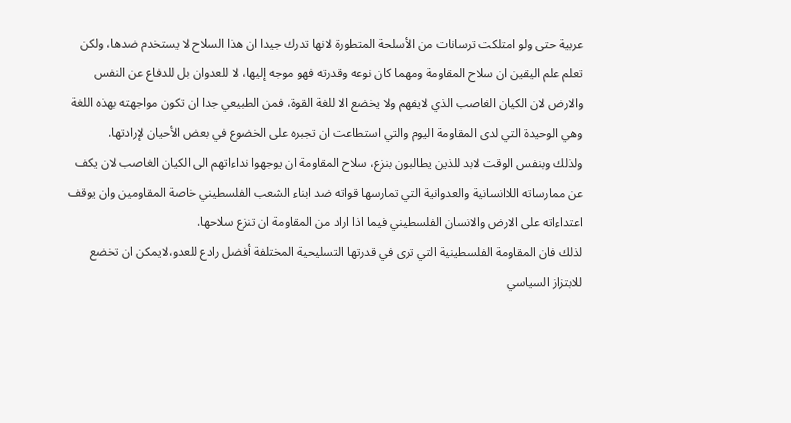عربية حتى ولو امتلكت ترسانات من الأسلحة المتطورة لانها تدرك جيدا ان هذا السلاح لا يستخدم ضدها، ولكن تعلم علم اليقين ان سلاح المقاومة ومهما كان نوعه وقدرته فهو موجه إليها، لا للعدوان بل للدفاع عن النفس والارض لان الكيان الغاصب الذي لايفهم ولا يخضع الا للغة القوة، فمن الطبيعي جدا ان تكون مواجهته بهذه اللغة وهي الوحيدة التي لدى المقاومة اليوم والتي استطاعت ان تجبره على الخضوع في بعض الأحيان لإرادتها.
ولذلك وبنفس الوقت لابد للذين يطالبون بنزع، سلاح المقاومة ان يوجهوا نداءاتهم الى الكيان الغاصب لان يكف عن ممارساته اللاانسانية والعدوانية التي تمارسها قواته ضد ابناء الشعب الفلسطيني خاصة المقاومين وان يوقف اعتداءاته على الارض والانسان الفلسطيني فيما اذا اراد من المقاومة ان تنزع سلاحها.
لذلك فان المقاومة الفلسطينية التي ترى في قدرتها التسليحية المختلفة أفضل رادع للعدو،لايمكن ان تخضع للابتزاز السياسي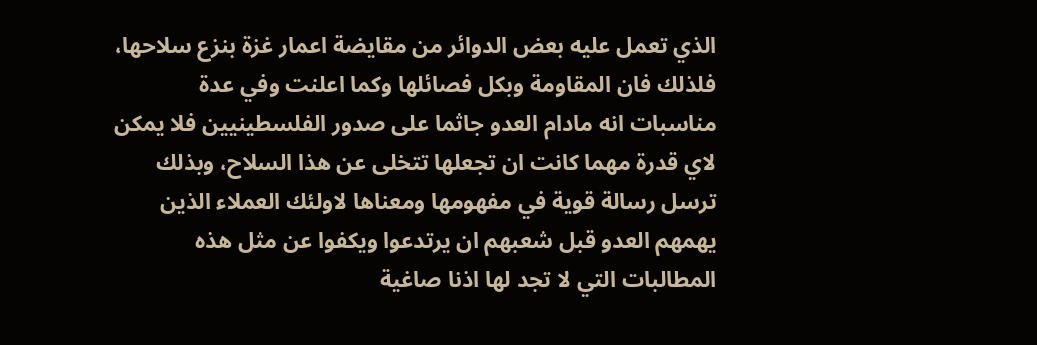الذي تعمل عليه بعض الدوائر من مقايضة اعمار غزة بنزع سلاحها، فلذلك فان المقاومة وبكل فصائلها وكما اعلنت وفي عدة مناسبات انه مادام العدو جاثما على صدور الفلسطينيين فلا يمكن لاي قدرة مهما كانت ان تجعلها تتخلى عن هذا السلاح، وبذلك ترسل رسالة قوية في مفهومها ومعناها لاولئك العملاء الذين يهمهم العدو قبل شعبهم ان يرتدعوا ويكفوا عن مثل هذه المطالبات التي لا تجد لها اذنا صاغية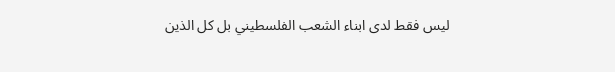ليس فقط لدى ابناء الشعب الفلسطيني بل كل الذين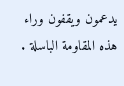يدعمون ويقفون وراء هذه المقاومة الباسلة .